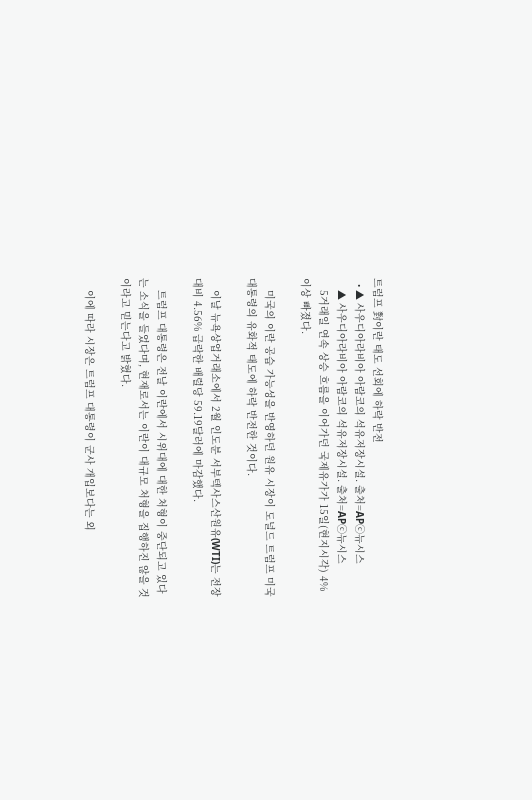트럼프 對이란 태도 선회에 하락 반전
  • ▲ 사우디아라비아 아람코의 석유저장시설. 출처=APⓒ뉴시스
    ▲ 사우디아라비아 아람코의 석유저장시설. 출처=APⓒ뉴시스
    5거래일 연속 상승 흐름을 이어가던 국제유가가 15일(현지시각) 4% 이상 빠졌다.

    미국의 이란 공습 가능성을 반영하던 원유 시장이 도널드 트럼프 미국 대통령의 유화적 태도에 하락 반전한 것이다.

    이날 뉴욕상업거래소에서 2월 인도분 서부텍사스산원유(WTI)는 전장 대비 4.56% 급락한 배럴당 59.19달러에 마감했다.

    트럼프 대통령은 전날 이란에서 시위대에 대한 처형이 중단되고 있다는 소식을 들었다며, 현재로서는 이란이 대규모 처형을 집행하진 않을 것이라고 믿는다고 밝혔다.

    이에 따라 시장은 트럼프 대통령이 군사 개입보다는 외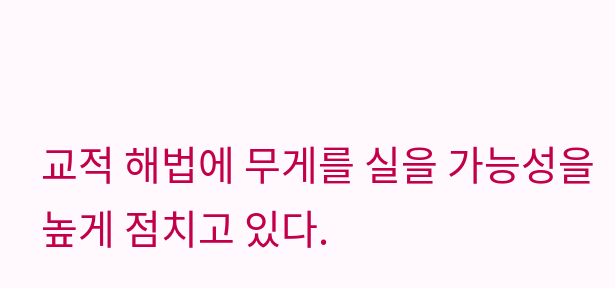교적 해법에 무게를 실을 가능성을 높게 점치고 있다.